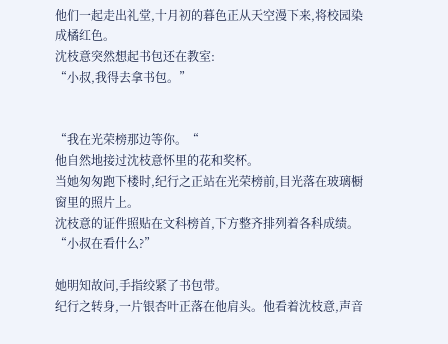他们一起走出礼堂,十月初的暮色正从天空漫下来,将校园染成橘红色。
沈枝意突然想起书包还在教室:
“小叔,我得去拿书包。”


“我在光荣榜那边等你。“
他自然地接过沈枝意怀里的花和奖杯。
当她匆匆跑下楼时,纪行之正站在光荣榜前,目光落在玻璃橱窗里的照片上。
沈枝意的证件照贴在文科榜首,下方整齐排列着各科成绩。
“小叔在看什么?”

她明知故问,手指绞紧了书包带。
纪行之转身,一片银杏叶正落在他肩头。他看着沈枝意,声音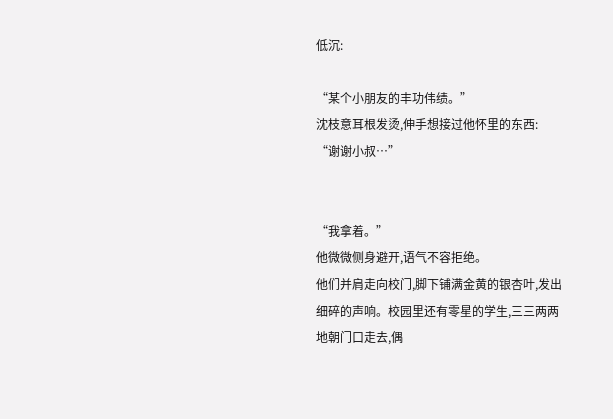低沉:

“某个小朋友的丰功伟绩。”
沈枝意耳根发烫,伸手想接过他怀里的东西:
“谢谢小叔…”


“我拿着。”
他微微侧身避开,语气不容拒绝。
他们并肩走向校门,脚下铺满金黄的银杏叶,发出细碎的声响。校园里还有零星的学生,三三两两地朝门口走去,偶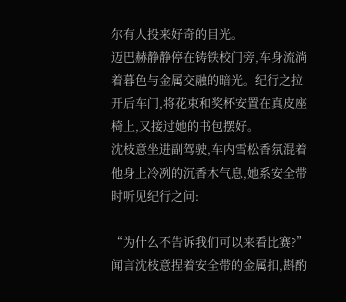尔有人投来好奇的目光。
迈巴赫静静停在铸铁校门旁,车身流淌着暮色与金属交融的暗光。纪行之拉开后车门,将花束和奖杯安置在真皮座椅上,又接过她的书包摆好。
沈枝意坐进副驾驶,车内雪松香氛混着他身上冷冽的沉香木气息,她系安全带时听见纪行之问:

“为什么不告诉我们可以来看比赛?”
闻言沈枝意捏着安全带的金属扣,斟酌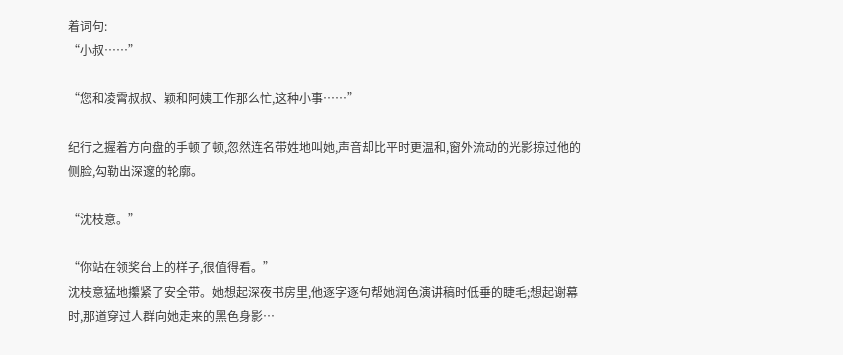着词句:
“小叔……”

“您和凌霄叔叔、颖和阿姨工作那么忙,这种小事……”

纪行之握着方向盘的手顿了顿,忽然连名带姓地叫她,声音却比平时更温和,窗外流动的光影掠过他的侧脸,勾勒出深邃的轮廓。

“沈枝意。”

“你站在领奖台上的样子,很值得看。”
沈枝意猛地攥紧了安全带。她想起深夜书房里,他逐字逐句帮她润色演讲稿时低垂的睫毛;想起谢幕时,那道穿过人群向她走来的黑色身影…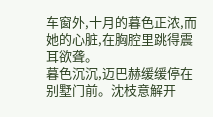车窗外,十月的暮色正浓,而她的心脏,在胸腔里跳得震耳欲聋。
暮色沉沉,迈巴赫缓缓停在别墅门前。沈枝意解开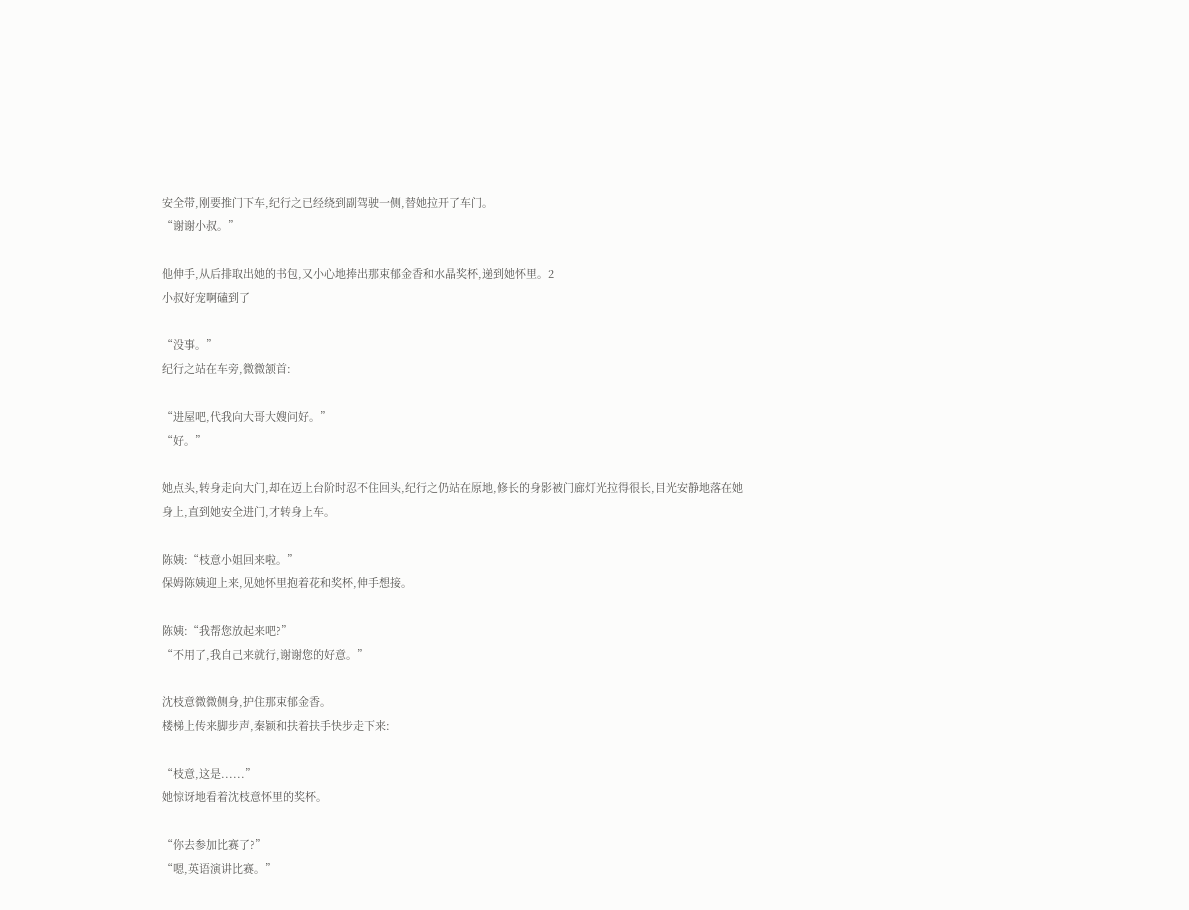安全带,刚要推门下车,纪行之已经绕到副驾驶一侧,替她拉开了车门。
“谢谢小叔。”

他伸手,从后排取出她的书包,又小心地捧出那束郁金香和水晶奖杯,递到她怀里。2
小叔好宠啊磕到了

“没事。”
纪行之站在车旁,微微颔首:

“进屋吧,代我向大哥大嫂问好。”
“好。”

她点头,转身走向大门,却在迈上台阶时忍不住回头,纪行之仍站在原地,修长的身影被门廊灯光拉得很长,目光安静地落在她身上,直到她安全进门,才转身上车。

陈姨:“枝意小姐回来啦。”
保姆陈姨迎上来,见她怀里抱着花和奖杯,伸手想接。

陈姨:“我帮您放起来吧?”
“不用了,我自己来就行,谢谢您的好意。”

沈枝意微微侧身,护住那束郁金香。
楼梯上传来脚步声,秦颖和扶着扶手快步走下来:

“枝意,这是......”
她惊讶地看着沈枝意怀里的奖杯。

“你去参加比赛了?”
“嗯,英语演讲比赛。”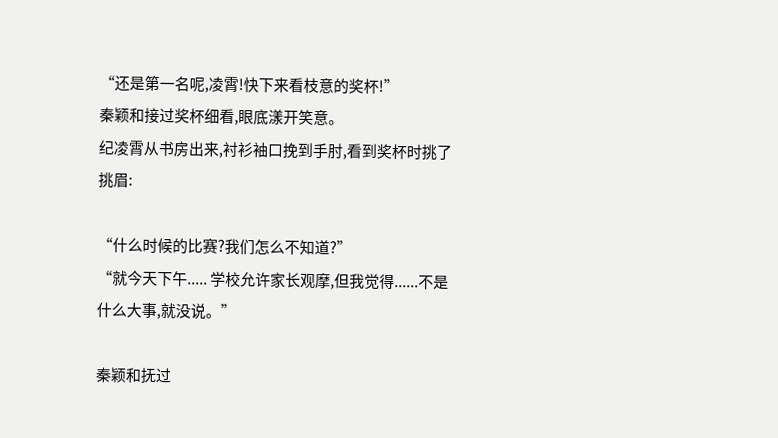“还是第一名呢,凌霄!快下来看枝意的奖杯!”
秦颖和接过奖杯细看,眼底漾开笑意。
纪凌霄从书房出来,衬衫袖口挽到手肘,看到奖杯时挑了挑眉:

“什么时候的比赛?我们怎么不知道?”
“就今天下午..... 学校允许家长观摩,但我觉得......不是什么大事,就没说。”

秦颖和抚过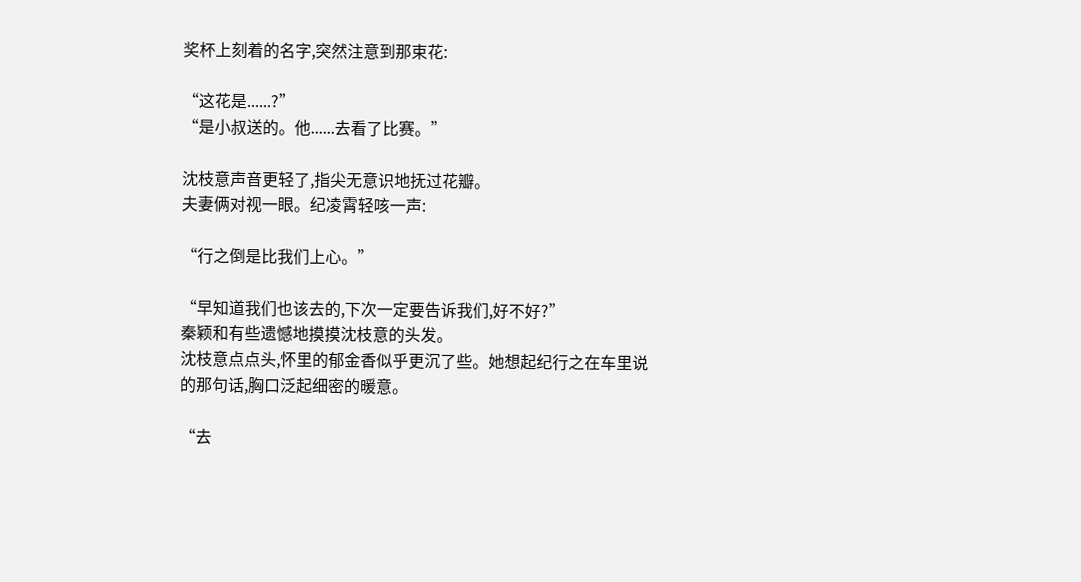奖杯上刻着的名字,突然注意到那束花:

“这花是......?”
“是小叔送的。他......去看了比赛。”

沈枝意声音更轻了,指尖无意识地抚过花瓣。
夫妻俩对视一眼。纪凌霄轻咳一声:

“行之倒是比我们上心。”

“早知道我们也该去的,下次一定要告诉我们,好不好?”
秦颖和有些遗憾地摸摸沈枝意的头发。
沈枝意点点头,怀里的郁金香似乎更沉了些。她想起纪行之在车里说的那句话,胸口泛起细密的暖意。

“去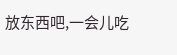放东西吧,一会儿吃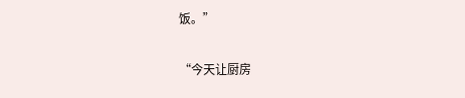饭。”

“今天让厨房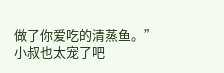做了你爱吃的清蒸鱼。”
小叔也太宠了吧